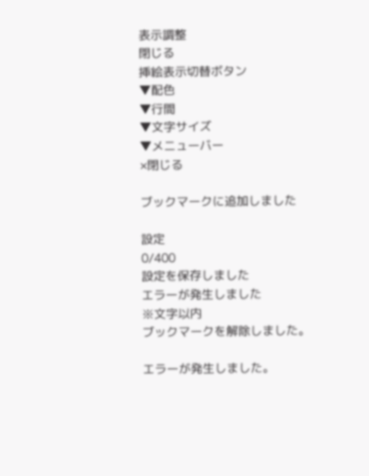表示調整
閉じる
挿絵表示切替ボタン
▼配色
▼行間
▼文字サイズ
▼メニューバー
×閉じる

ブックマークに追加しました

設定
0/400
設定を保存しました
エラーが発生しました
※文字以内
ブックマークを解除しました。

エラーが発生しました。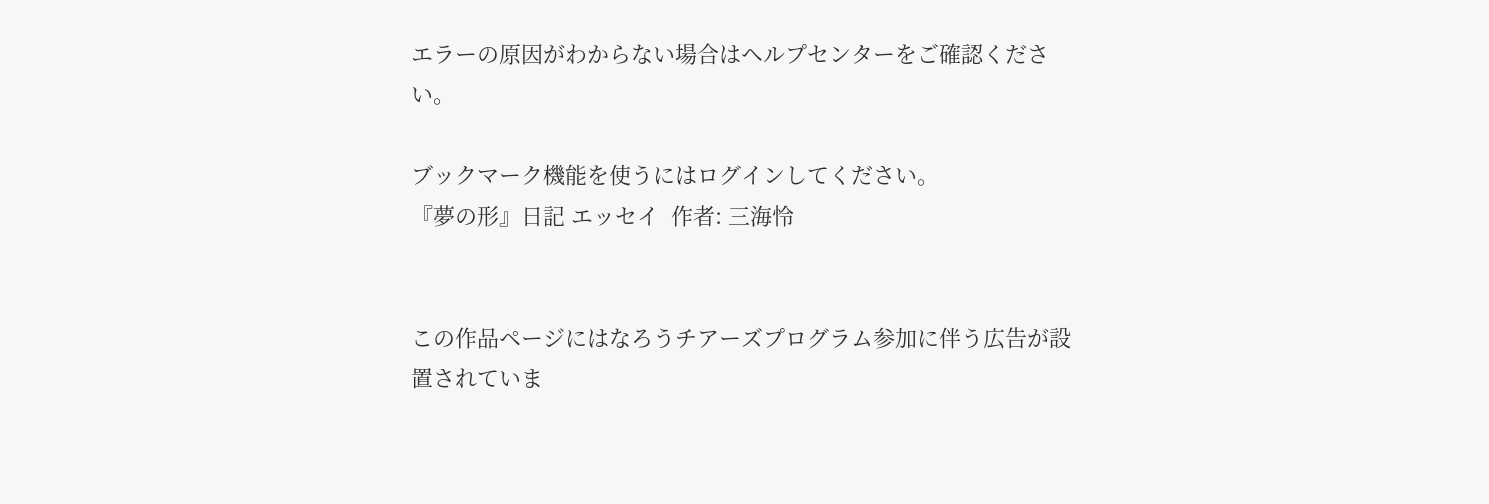エラーの原因がわからない場合はヘルプセンターをご確認ください。

ブックマーク機能を使うにはログインしてください。
『夢の形』日記 エッセイ  作者: 三海怜


この作品ページにはなろうチアーズプログラム参加に伴う広告が設置されていま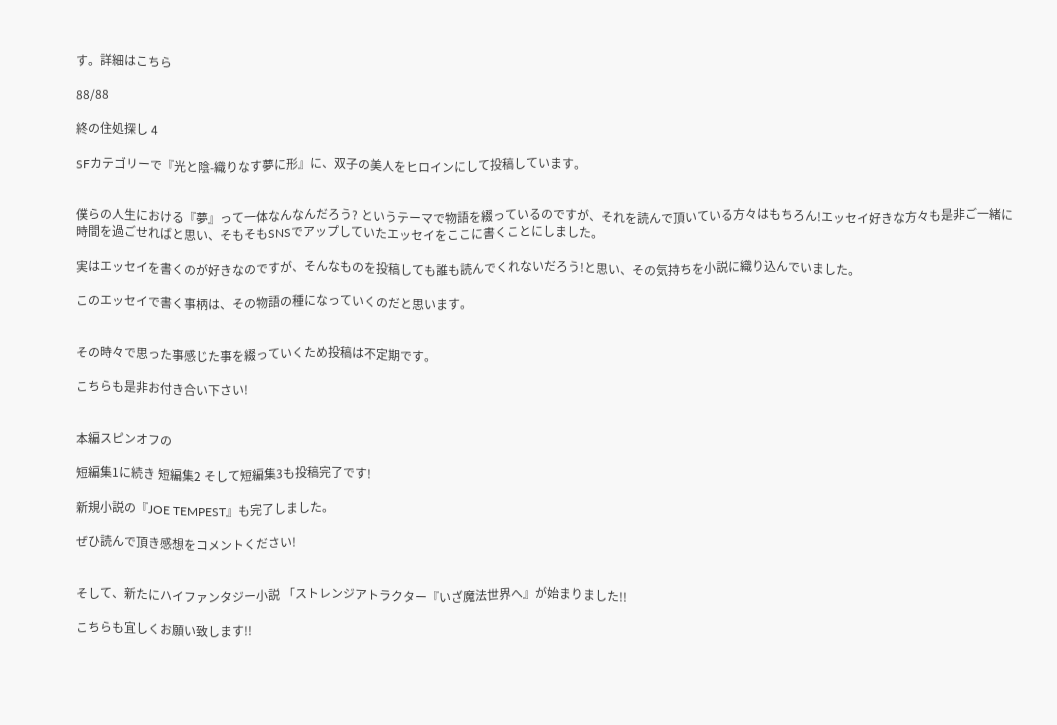す。詳細はこちら

88/88

終の住処探し 4

SFカテゴリーで『光と陰-織りなす夢に形』に、双子の美人をヒロインにして投稿しています。


僕らの人生における『夢』って一体なんなんだろう? というテーマで物語を綴っているのですが、それを読んで頂いている方々はもちろん!エッセイ好きな方々も是非ご一緒に時間を過ごせればと思い、そもそもSNSでアップしていたエッセイをここに書くことにしました。

実はエッセイを書くのが好きなのですが、そんなものを投稿しても誰も読んでくれないだろう!と思い、その気持ちを小説に織り込んでいました。

このエッセイで書く事柄は、その物語の種になっていくのだと思います。


その時々で思った事感じた事を綴っていくため投稿は不定期です。

こちらも是非お付き合い下さい!


本編スピンオフの

短編集1に続き 短編集2 そして短編集3も投稿完了です!

新規小説の『JOE TEMPEST』も完了しました。

ぜひ読んで頂き感想をコメントください!


そして、新たにハイファンタジー小説 「ストレンジアトラクター『いざ魔法世界へ』が始まりました!!

こちらも宜しくお願い致します!!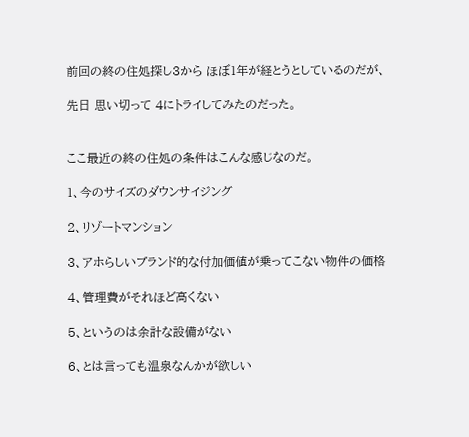前回の終の住処探し3から ほぼ1年が経とうとしているのだが、

先日 思い切って 4にトライしてみたのだった。


ここ最近の終の住処の条件はこんな感じなのだ。

1、今のサイズのダウンサイジング

2、リゾートマンション

3、アホらしいブランド的な付加価値が乗ってこない物件の価格

4、管理費がそれほど高くない

5、というのは余計な設備がない

6、とは言っても温泉なんかが欲しい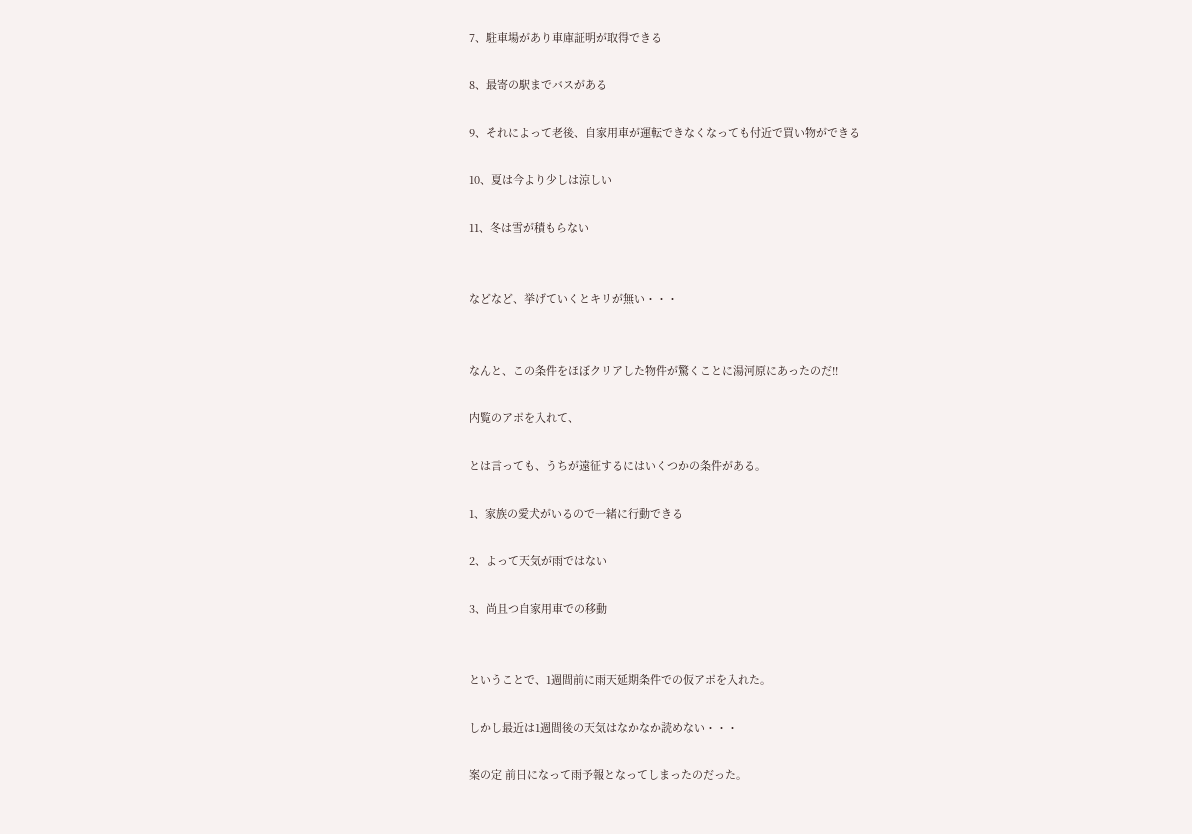7、駐車場があり車庫証明が取得できる

8、最寄の駅までバスがある

9、それによって老後、自家用車が運転できなくなっても付近で買い物ができる

10、夏は今より少しは涼しい

11、冬は雪が積もらない


などなど、挙げていくとキリが無い・・・


なんと、この条件をほぼクリアした物件が驚くことに湯河原にあったのだ!!

内覧のアポを入れて、

とは言っても、うちが遠征するにはいくつかの条件がある。

1、家族の愛犬がいるので一緒に行動できる

2、よって天気が雨ではない

3、尚且つ自家用車での移動


ということで、1週間前に雨天延期条件での仮アポを入れた。

しかし最近は1週間後の天気はなかなか読めない・・・

案の定 前日になって雨予報となってしまったのだった。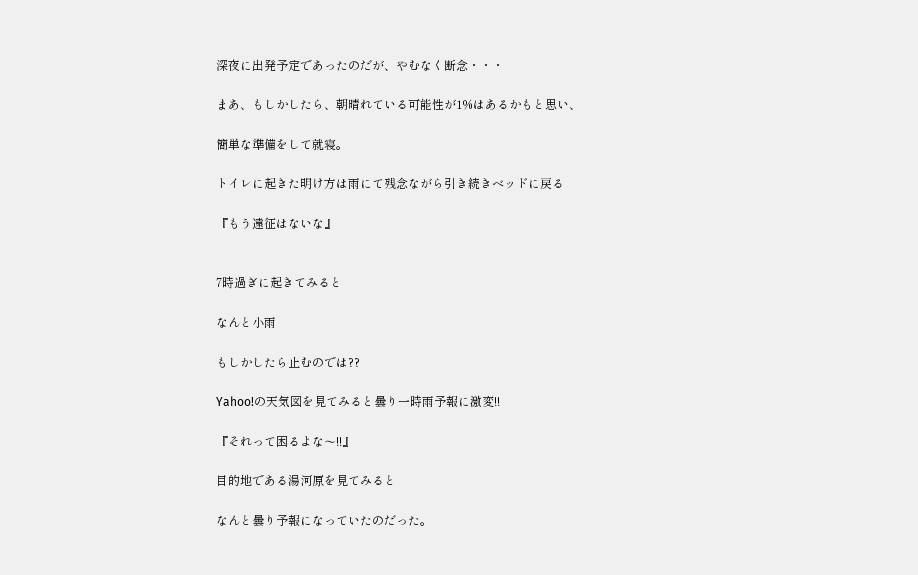深夜に出発予定であったのだが、やむなく断念・・・

まあ、もしかしたら、朝晴れている可能性が1%はあるかもと思い、

簡単な準備をして就寝。

トイレに起きた明け方は雨にて残念ながら引き続きベッドに戻る

『もう遠征はないな』


7時過ぎに起きてみると

なんと小雨

もしかしたら止むのでは??

Yahoo!の天気図を見てみると曇り一時雨予報に激変!!

『それって困るよな〜!!』

目的地である湯河原を見てみると

なんと曇り予報になっていたのだった。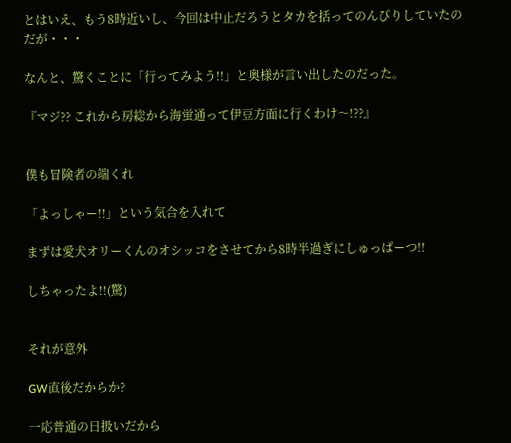とはいえ、もう8時近いし、今回は中止だろうとタカを括ってのんびりしていたのだが・・・

なんと、驚くことに「行ってみよう!!」と奥様が言い出したのだった。

『マジ?? これから房総から海蛍通って伊豆方面に行くわけ〜!??』


僕も冒険者の端くれ

「よっしゃー!!」という気合を入れて

まずは愛犬オリーくんのオシッコをさせてから8時半過ぎにしゅっぱーつ!!

しちゃったよ!!(驚)


それが意外

GW直後だからか?

一応普通の日扱いだから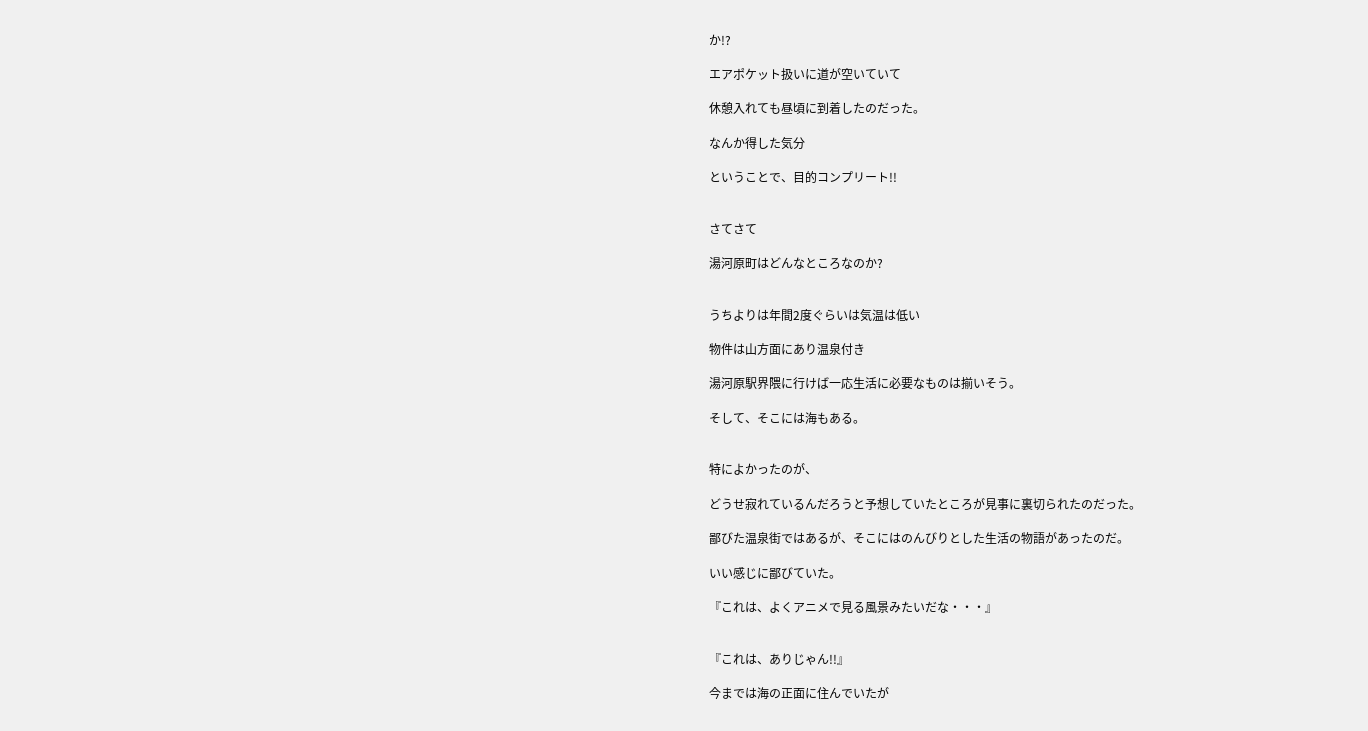か!?

エアポケット扱いに道が空いていて

休憩入れても昼頃に到着したのだった。

なんか得した気分

ということで、目的コンプリート!!


さてさて

湯河原町はどんなところなのか?


うちよりは年間2度ぐらいは気温は低い

物件は山方面にあり温泉付き

湯河原駅界隈に行けば一応生活に必要なものは揃いそう。

そして、そこには海もある。


特によかったのが、

どうせ寂れているんだろうと予想していたところが見事に裏切られたのだった。

鄙びた温泉街ではあるが、そこにはのんびりとした生活の物語があったのだ。

いい感じに鄙びていた。

『これは、よくアニメで見る風景みたいだな・・・』


『これは、ありじゃん!!』

今までは海の正面に住んでいたが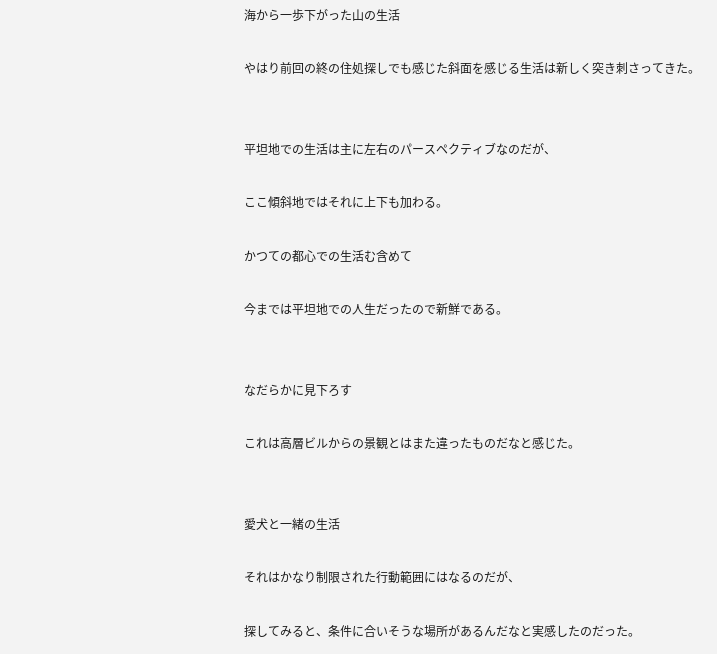海から一歩下がった山の生活

やはり前回の終の住処探しでも感じた斜面を感じる生活は新しく突き刺さってきた。


平坦地での生活は主に左右のパースペクティブなのだが、

ここ傾斜地ではそれに上下も加わる。

かつての都心での生活む含めて

今までは平坦地での人生だったので新鮮である。


なだらかに見下ろす

これは高層ビルからの景観とはまた違ったものだなと感じた。


愛犬と一緒の生活

それはかなり制限された行動範囲にはなるのだが、

探してみると、条件に合いそうな場所があるんだなと実感したのだった。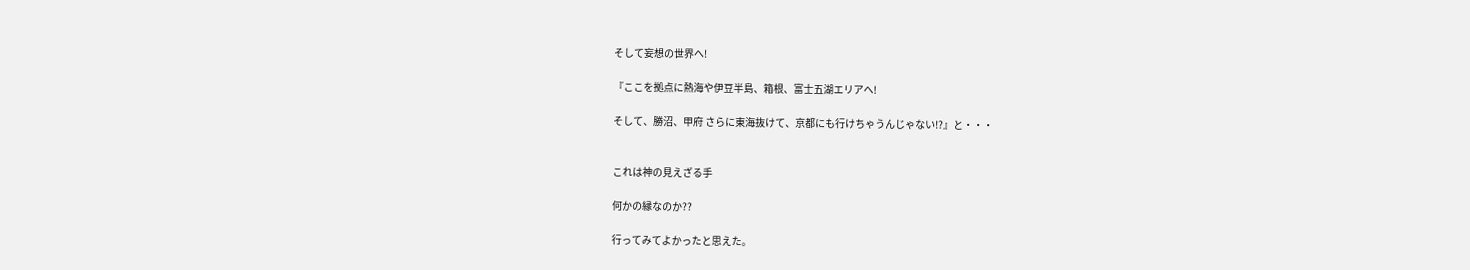そして妄想の世界へ!

『ここを拠点に熱海や伊豆半島、箱根、富士五湖エリアへ!

そして、勝沼、甲府 さらに東海抜けて、京都にも行けちゃうんじゃない!?』と・・・


これは神の見えざる手

何かの縁なのか??

行ってみてよかったと思えた。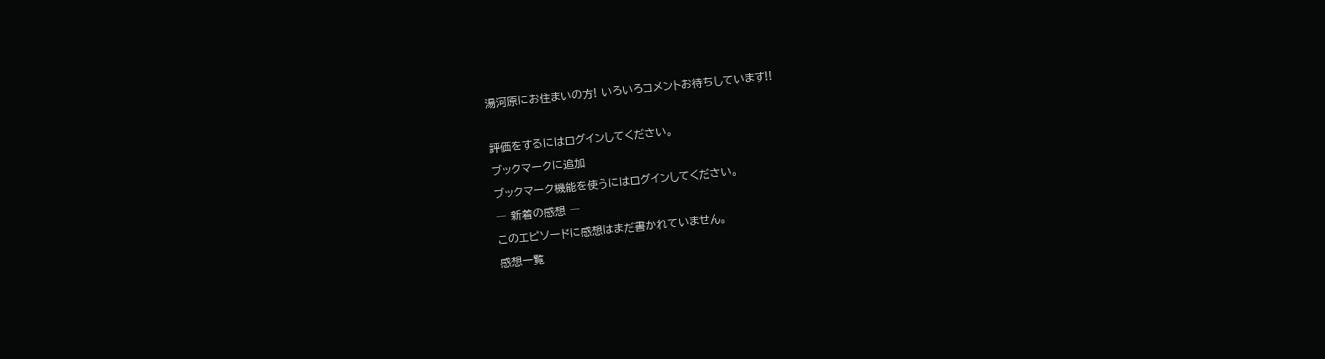湯河原にお住まいの方! いろいろコメントお待ちしています!!

評価をするにはログインしてください。
ブックマークに追加
ブックマーク機能を使うにはログインしてください。
― 新着の感想 ―
このエピソードに感想はまだ書かれていません。
感想一覧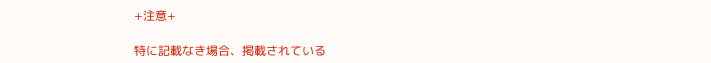+注意+

特に記載なき場合、掲載されている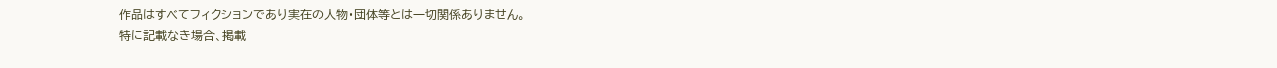作品はすべてフィクションであり実在の人物・団体等とは一切関係ありません。
特に記載なき場合、掲載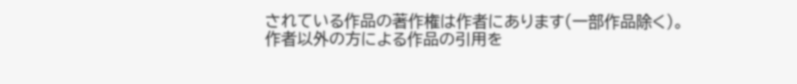されている作品の著作権は作者にあります(一部作品除く)。
作者以外の方による作品の引用を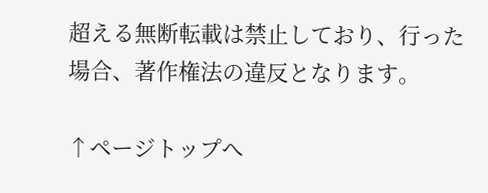超える無断転載は禁止しており、行った場合、著作権法の違反となります。

↑ページトップへ